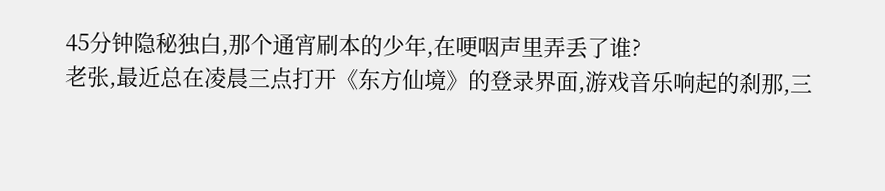45分钟隐秘独白,那个通宵刷本的少年,在哽咽声里弄丢了谁?
老张,最近总在凌晨三点打开《东方仙境》的登录界面,游戏音乐响起的刹那,三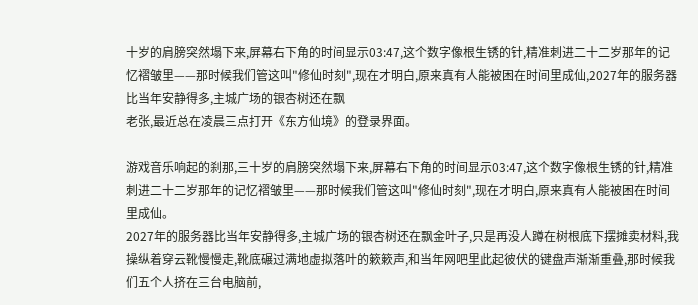十岁的肩膀突然塌下来,屏幕右下角的时间显示03:47,这个数字像根生锈的针,精准刺进二十二岁那年的记忆褶皱里——那时候我们管这叫"修仙时刻",现在才明白,原来真有人能被困在时间里成仙,2027年的服务器比当年安静得多,主城广场的银杏树还在飘
老张,最近总在凌晨三点打开《东方仙境》的登录界面。

游戏音乐响起的刹那,三十岁的肩膀突然塌下来,屏幕右下角的时间显示03:47,这个数字像根生锈的针,精准刺进二十二岁那年的记忆褶皱里——那时候我们管这叫"修仙时刻",现在才明白,原来真有人能被困在时间里成仙。
2027年的服务器比当年安静得多,主城广场的银杏树还在飘金叶子,只是再没人蹲在树根底下摆摊卖材料,我操纵着穿云靴慢慢走,靴底碾过满地虚拟落叶的簌簌声,和当年网吧里此起彼伏的键盘声渐渐重叠,那时候我们五个人挤在三台电脑前,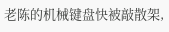老陈的机械键盘快被敲散架,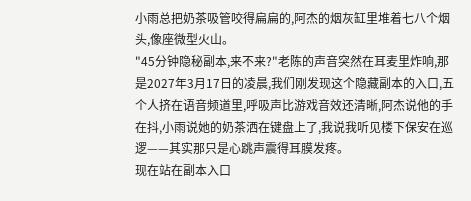小雨总把奶茶吸管咬得扁扁的,阿杰的烟灰缸里堆着七八个烟头,像座微型火山。
"45分钟隐秘副本,来不来?"老陈的声音突然在耳麦里炸响,那是2027年3月17日的凌晨,我们刚发现这个隐藏副本的入口,五个人挤在语音频道里,呼吸声比游戏音效还清晰,阿杰说他的手在抖,小雨说她的奶茶洒在键盘上了,我说我听见楼下保安在巡逻——其实那只是心跳声震得耳膜发疼。
现在站在副本入口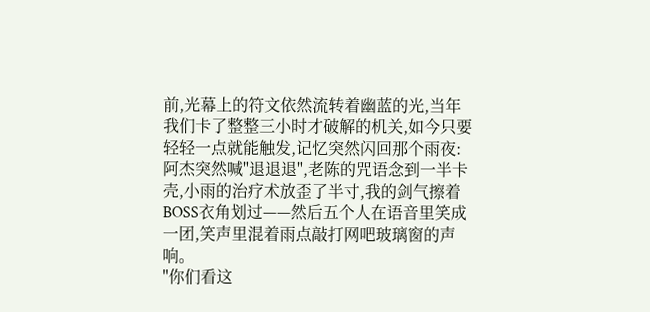前,光幕上的符文依然流转着幽蓝的光,当年我们卡了整整三小时才破解的机关,如今只要轻轻一点就能触发,记忆突然闪回那个雨夜:阿杰突然喊"退退退",老陈的咒语念到一半卡壳,小雨的治疗术放歪了半寸,我的剑气擦着BOSS衣角划过——然后五个人在语音里笑成一团,笑声里混着雨点敲打网吧玻璃窗的声响。
"你们看这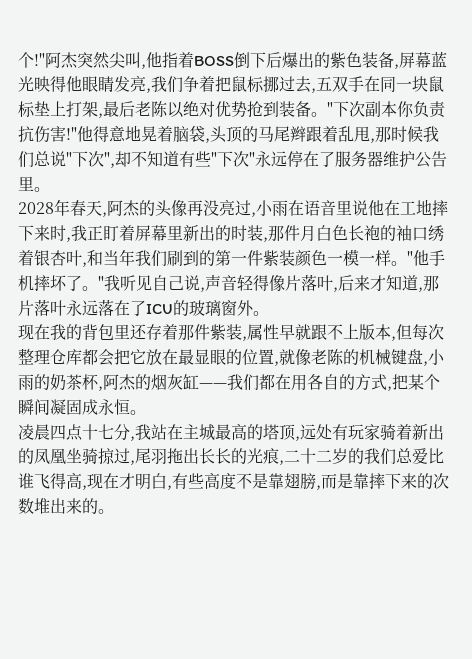个!"阿杰突然尖叫,他指着BOSS倒下后爆出的紫色装备,屏幕蓝光映得他眼睛发亮,我们争着把鼠标挪过去,五双手在同一块鼠标垫上打架,最后老陈以绝对优势抢到装备。"下次副本你负责抗伤害!"他得意地晃着脑袋,头顶的马尾辫跟着乱甩,那时候我们总说"下次",却不知道有些"下次"永远停在了服务器维护公告里。
2028年春天,阿杰的头像再没亮过,小雨在语音里说他在工地摔下来时,我正盯着屏幕里新出的时装,那件月白色长袍的袖口绣着银杏叶,和当年我们刷到的第一件紫装颜色一模一样。"他手机摔坏了。"我听见自己说,声音轻得像片落叶,后来才知道,那片落叶永远落在了ICU的玻璃窗外。
现在我的背包里还存着那件紫装,属性早就跟不上版本,但每次整理仓库都会把它放在最显眼的位置,就像老陈的机械键盘,小雨的奶茶杯,阿杰的烟灰缸——我们都在用各自的方式,把某个瞬间凝固成永恒。
凌晨四点十七分,我站在主城最高的塔顶,远处有玩家骑着新出的凤凰坐骑掠过,尾羽拖出长长的光痕,二十二岁的我们总爱比谁飞得高,现在才明白,有些高度不是靠翅膀,而是靠摔下来的次数堆出来的。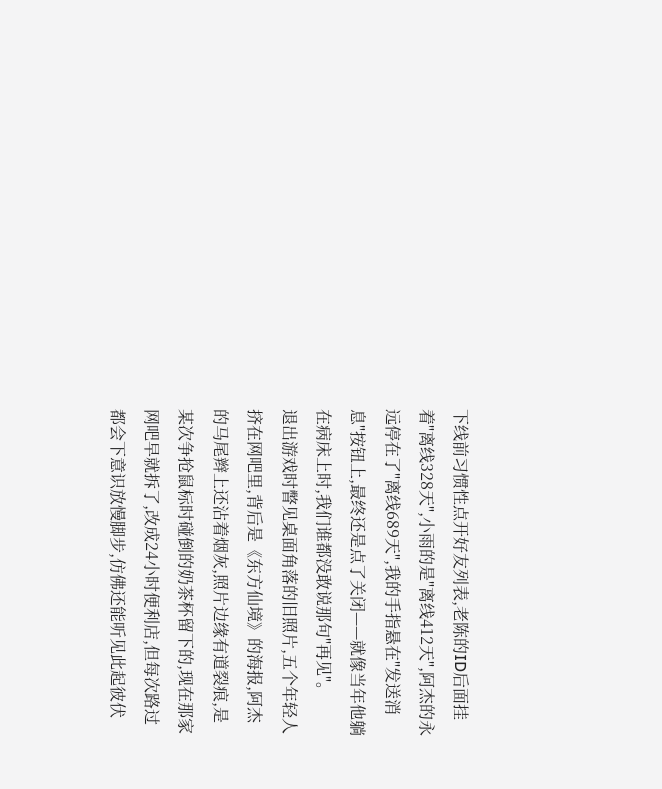下线前习惯性点开好友列表,老陈的ID后面挂着"离线328天",小雨的是"离线412天",阿杰的永远停在了"离线689天",我的手指悬在"发送消息"按钮上,最终还是点了关闭——就像当年他躺在病床上时,我们谁都没敢说那句"再见"。
退出游戏时瞥见桌面角落的旧照片,五个年轻人挤在网吧里,背后是《东方仙境》的海报,阿杰的马尾辫上还沾着烟灰,照片边缘有道裂痕,是某次争抢鼠标时碰倒的奶茶杯留下的,现在那家网吧早就拆了,改成24小时便利店,但每次路过都会下意识放慢脚步,仿佛还能听见此起彼伏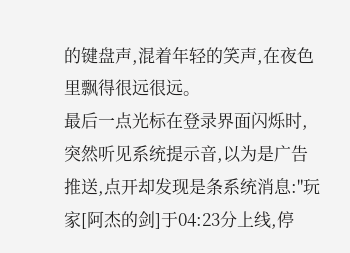的键盘声,混着年轻的笑声,在夜色里飘得很远很远。
最后一点光标在登录界面闪烁时,突然听见系统提示音,以为是广告推送,点开却发现是条系统消息:"玩家[阿杰的剑]于04:23分上线,停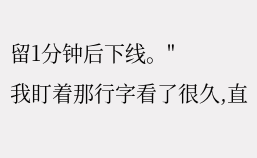留1分钟后下线。"
我盯着那行字看了很久,直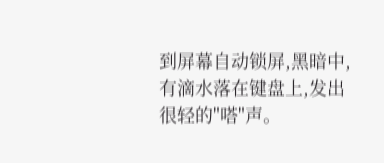到屏幕自动锁屏,黑暗中,有滴水落在键盘上,发出很轻的"嗒"声。